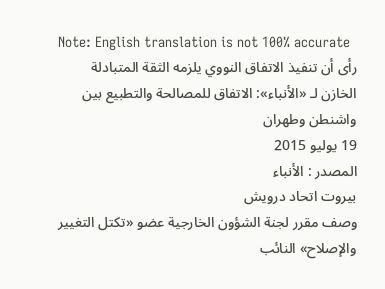Note: English translation is not 100% accurate
رأى أن تنفيذ الاتفاق النووي يلزمه الثقة المتبادلة
الخازن لـ «الأنباء»: الاتفاق للمصالحة والتطبيع بين واشنطن وطهران
19 يوليو 2015
المصدر : الأنباء
بيروت اتحاد درويش
وصف مقرر لجنة الشؤون الخارجية عضو «تكتل التغيير والإصلاح» النائب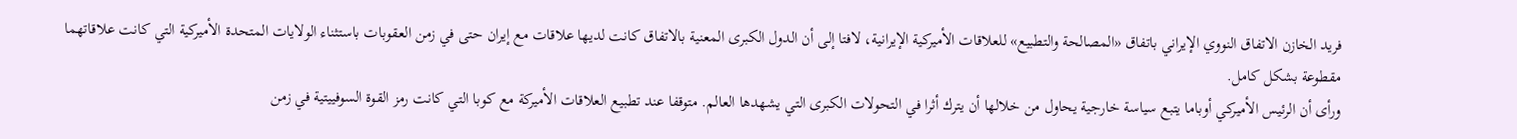فريد الخازن الاتفاق النووي الإيراني باتفاق «المصالحة والتطبيع» للعلاقات الأميركية الإيرانية، لافتا إلى أن الدول الكبرى المعنية بالاتفاق كانت لديها علاقات مع إيران حتى في زمن العقوبات باستثناء الولايات المتحدة الأميركية التي كانت علاقاتهما مقطوعة بشكل كامل.
ورأى أن الرئيس الأميركي أوباما يتبع سياسة خارجية يحاول من خلالها أن يترك أثرا في التحولات الكبرى التي يشهدها العالم. متوقفا عند تطبيع العلاقات الأميركة مع كوبا التي كانت رمز القوة السوفييتية في زمن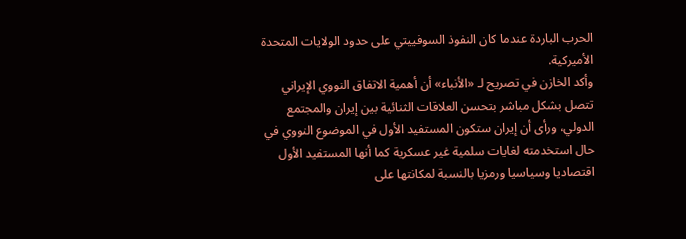الحرب الباردة عندما كان النفوذ السوفييتي على حدود الولايات المتحدة الأميركية.
وأكد الخازن في تصريح لـ «الأنباء» أن أهمية الاتفاق النووي الإيراني تتصل بشكل مباشر بتحسن العلاقات الثنائية بين إيران والمجتمع الدولي، ورأى أن إيران ستكون المستفيد الأول في الموضوع النووي في حال استخدمته لغايات سلمية غير عسكرية كما أنها المستفيد الأول اقتصاديا وسياسيا ورمزيا بالنسبة لمكانتها على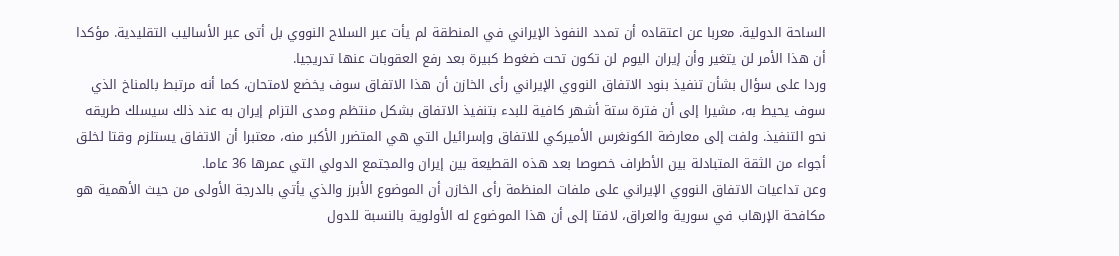الساحة الدولية. معربا عن اعتقاده أن تمدد النفوذ الإيراني في المنطقة لم يأت عبر السلاح النووي بل أتى عبر الأساليب التقليدية. مؤكدا أن هذا الأمر لن يتغير وأن إيران اليوم لن تكون تحت ضغوط كبيرة بعد رفع العقوبات عنها تدريجيا.
وردا على سؤال بشأن تنفيذ بنود الاتفاق النووي الإيراني رأى الخازن أن هذا الاتفاق سوف يخضع لامتحان، كما أنه مرتبط بالمناخ الذي سوف يحيط به، مشيرا إلى أن فترة ستة أشهر كافية للبدء بتنفيذ الاتفاق بشكل منتظم ومدى التزام إيران به عند ذلك سيسلك طريقه نحو التنفيذ. ولفت إلى معارضة الكونغرس الأميركي للاتفاق وإسرائيل التي هي المتضرر الأكبر منه، معتبرا أن الاتفاق يستلزم وقتا لخلق أجواء من الثقة المتبادلة بين الأطراف خصوصا بعد هذه القطيعة بين إيران والمجتمع الدولي التي عمرها 36 عاما.
وعن تداعيات الاتفاق النووي الإيراني على ملفات المنظمة رأى الخازن أن الموضوع الأبرز والذي يأتي بالدرجة الأولى من حيث الأهمية هو مكافحة الإرهاب في سورية والعراق، لافتا إلى أن هذا الموضوع له الأولوية بالنسبة للدول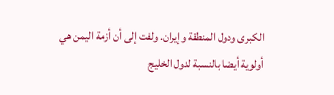الكبرى ودول المنطقة وإيران. ولفت إلى أن أزمة اليمن هي أولوية أيضا بالنسبة لدول الخليج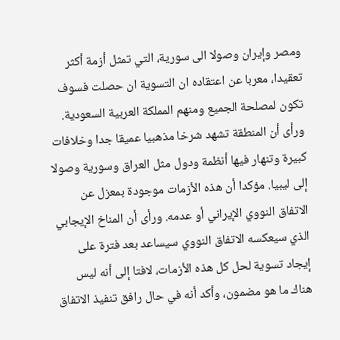ومصر وإيران وصولا الى سورية، التي تمثل أزمة أكثر تعقيدا، معربا عن اعتقاده ان التسوية ان حصلت فسوف تكون لمصلحة الجميع ومنهم المملكة العربية السعودية. ورأى أن المنطقة تشهد شرخا مذهبيا عميقا جدا وخلافات كبيرة وتنهار فيها أنظمة ودول مثل العراق وسورية وصولا إلى ليبيا. مؤكدا أن هذه الأزمات موجودة بمعزل عن الاتفاق النووي الإيراني أو عدمه. ورأى أن المناخ الإيجابي الذي سيعكسه الاتفاق النووي سيساعد بعد فترة على إيجاد تسوية لحل كل هذه الأزمات، لافتا إلى أنه ليس هناك ما هو مضمون، وأكد أنه في حال رافق تنفيذ الاتفاق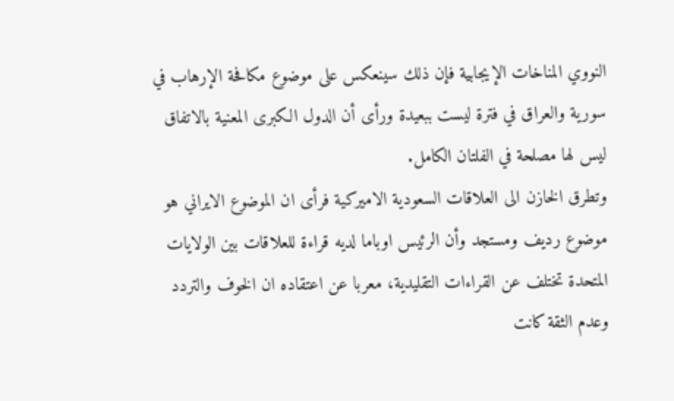النووي المناخات الإيجابية فإن ذلك سينعكس على موضوع مكافحة الإرهاب في سورية والعراق في فترة ليست ببعيدة ورأى أن الدول الكبرى المعنية بالاتفاق ليس لها مصلحة في الفلتان الكامل.
وتطرق الخازن الى العلاقات السعودية الاميركية فرأى ان الموضوع الايراني هو موضوع رديف ومستجد وأن الرئيس اوباما لديه قراءة للعلاقات بين الولايات المتحدة تختلف عن القراءات التقليدية، معربا عن اعتقاده ان الخوف والتردد وعدم الثقة كانت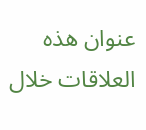عنوان هذه العلاقات خلال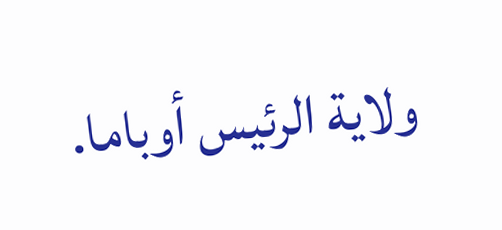ولاية الرئيس أوباما.